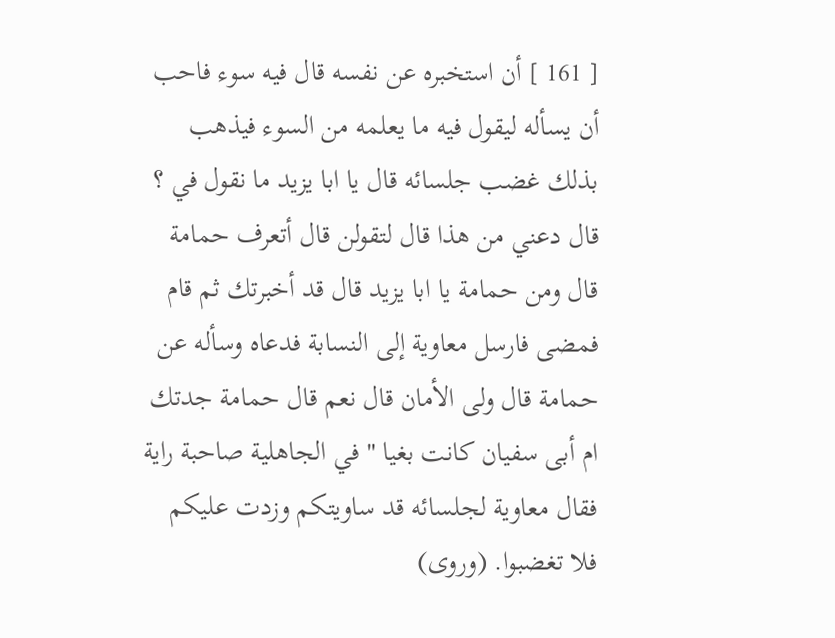[ 161 ] أن استخبره عن نفسه قال فيه سوء فاحب أن يسأله ليقول فيه ما يعلمه من السوء فيذهب بذلك غضب جلسائه قال يا ابا يزيد ما نقول في ؟ قال دعني من هذا قال لتقولن قال أتعرف حمامة قال ومن حمامة يا ابا يزيد قال قد أخبرتك ثم قام فمضى فارسل معاوية إلى النسابة فدعاه وسأله عن حمامة قال ولى الأمان قال نعم قال حمامة جدتك ام أبى سفيان كانت بغيا " في الجاهلية صاحبة راية فقال معاوية لجلسائه قد ساويتكم وزدت عليكم فلا تغضبوا. (وروى)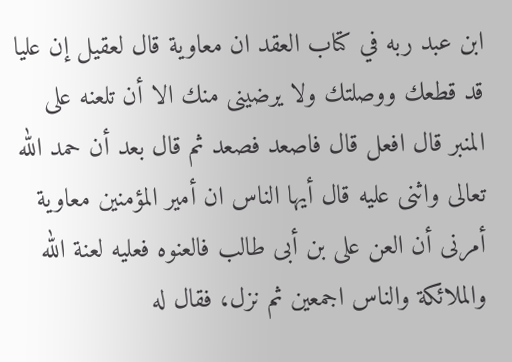ابن عبد ربه في كتاب العقد ان معاوية قال لعقيل إن عليا قد قطعك ووصلتك ولا يرضينى منك الا أن تلعنه على المنبر قال افعل قال فاصعد فصعد ثم قال بعد أن حمد الله تعالى واثنى عليه قال أيها الناس ان أمير المؤمنين معاوية أمرنى أن العن على بن أبى طالب فالعنوه فعليه لعنة الله والملائكة والناس اجمعين ثم نزل، فقال له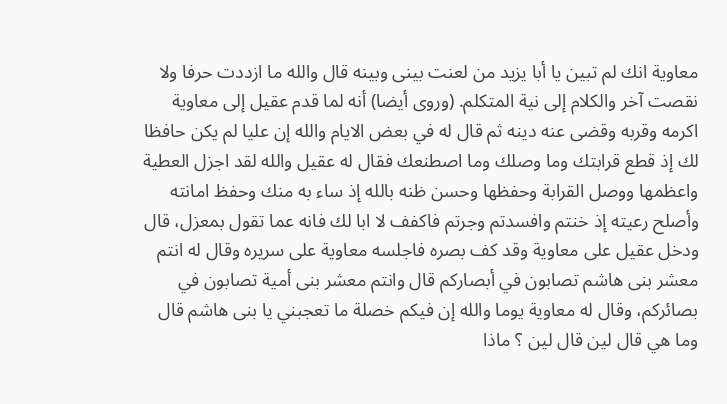معاوية انك لم تبين يا أبا يزيد من لعنت بينى وبينه قال والله ما ازددت حرفا ولا نقصت آخر والكلام إلى نية المتكلم. (وروى أيضا) أنه لما قدم عقيل إلى معاوية اكرمه وقربه وقضى عنه دينه ثم قال له في بعض الايام والله إن عليا لم يكن حافظا لك إذ قطع قرابتك وما وصلك وما اصطنعك فقال له عقيل والله لقد اجزل العطية واعظمها ووصل القرابة وحفظها وحسن ظنه بالله إذ ساء به منك وحفظ امانته وأصلح رعيته إذ خنتم وافسدتم وجرتم فاكفف لا ابا لك فانه عما تقول بمعزل، قال ودخل عقيل على معاوية وقد كف بصره فاجلسه معاوية على سريره وقال له انتم معشر بنى هاشم تصابون في أبصاركم قال وانتم معشر بنى أمية تصابون في بصائركم، وقال له معاوية يوما والله إن فيكم خصلة ما تعجبني يا بنى هاشم قال وما هي قال لين قال لين ؟ ماذا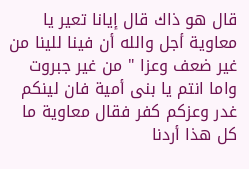قال هو ذاك قال إيانا تعير يا معاوية أجل والله أن فينا للينا من غير ضعف وعزا " من غير جبروت واما انتم يا بنى أمية فان لينكم غدر وعزكم كفر فقال معاوية ما كل هذا أردنا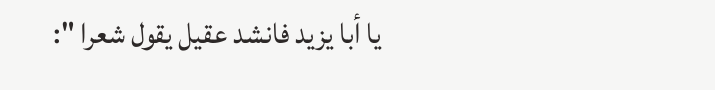يا أبا يزيد فانشد عقيل يقول شعرا ":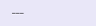___